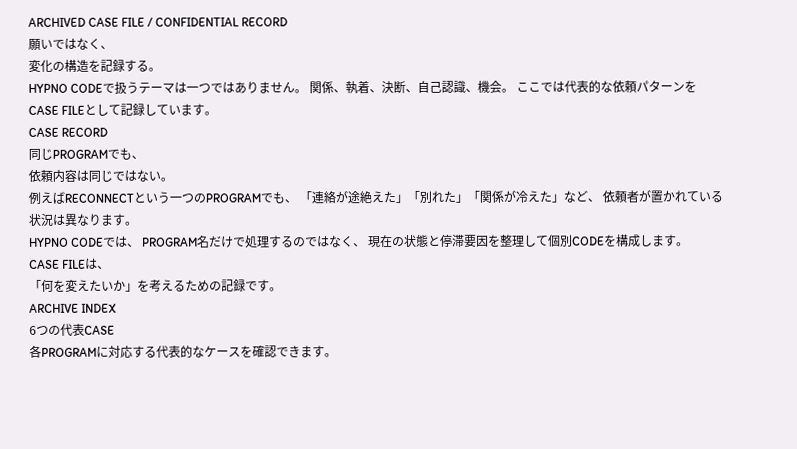ARCHIVED CASE FILE / CONFIDENTIAL RECORD
願いではなく、
変化の構造を記録する。
HYPNO CODEで扱うテーマは一つではありません。 関係、執着、決断、自己認識、機会。 ここでは代表的な依頼パターンをCASE FILEとして記録しています。
CASE RECORD
同じPROGRAMでも、
依頼内容は同じではない。
例えばRECONNECTという一つのPROGRAMでも、 「連絡が途絶えた」「別れた」「関係が冷えた」など、 依頼者が置かれている状況は異なります。
HYPNO CODEでは、 PROGRAM名だけで処理するのではなく、 現在の状態と停滞要因を整理して個別CODEを構成します。
CASE FILEは、
「何を変えたいか」を考えるための記録です。
ARCHIVE INDEX
6つの代表CASE
各PROGRAMに対応する代表的なケースを確認できます。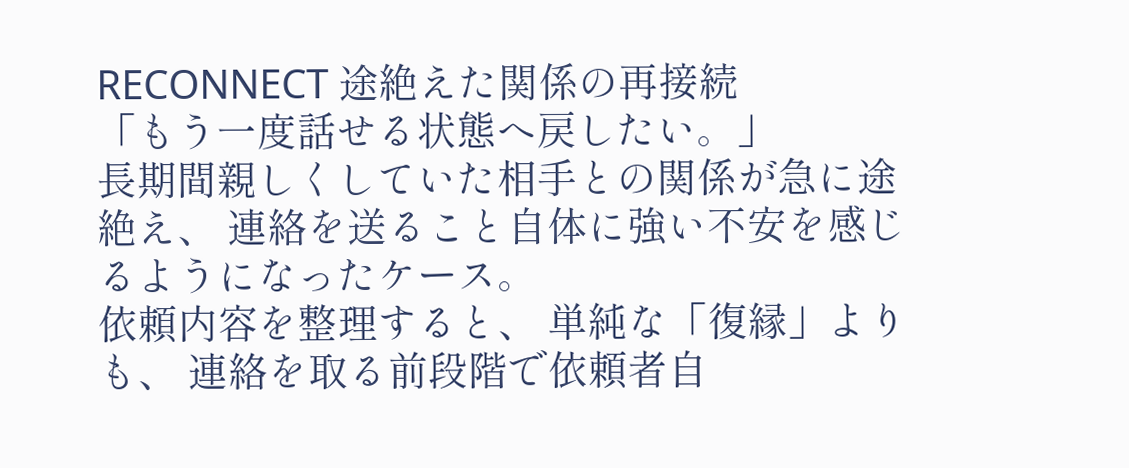RECONNECT 途絶えた関係の再接続
「もう一度話せる状態へ戻したい。」
長期間親しくしていた相手との関係が急に途絶え、 連絡を送ること自体に強い不安を感じるようになったケース。
依頼内容を整理すると、 単純な「復縁」よりも、 連絡を取る前段階で依頼者自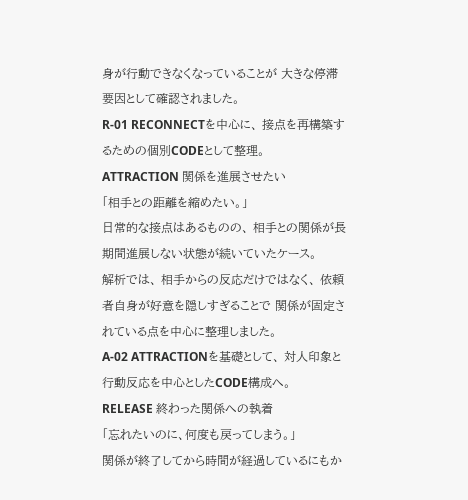身が行動できなくなっていることが 大きな停滞要因として確認されました。
R-01 RECONNECTを中心に、 接点を再構築するための個別CODEとして整理。
ATTRACTION 関係を進展させたい
「相手との距離を縮めたい。」
日常的な接点はあるものの、 相手との関係が長期間進展しない状態が続いていたケース。
解析では、 相手からの反応だけではなく、 依頼者自身が好意を隠しすぎることで 関係が固定されている点を中心に整理しました。
A-02 ATTRACTIONを基礎として、 対人印象と行動反応を中心としたCODE構成へ。
RELEASE 終わった関係への執着
「忘れたいのに、何度も戻ってしまう。」
関係が終了してから時間が経過しているにもか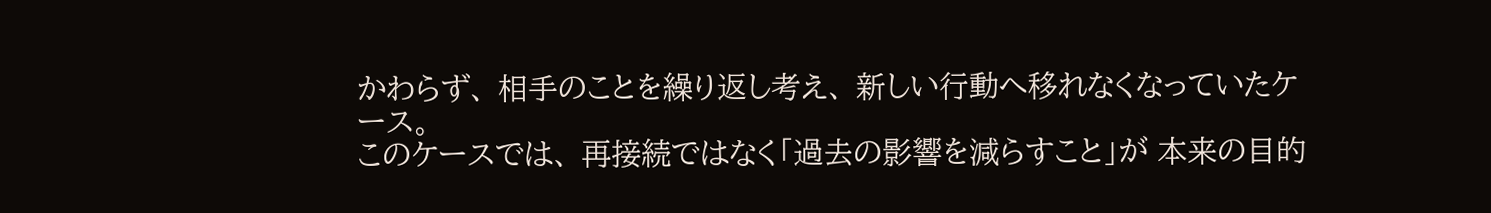かわらず、 相手のことを繰り返し考え、 新しい行動へ移れなくなっていたケース。
このケースでは、 再接続ではなく「過去の影響を減らすこと」が 本来の目的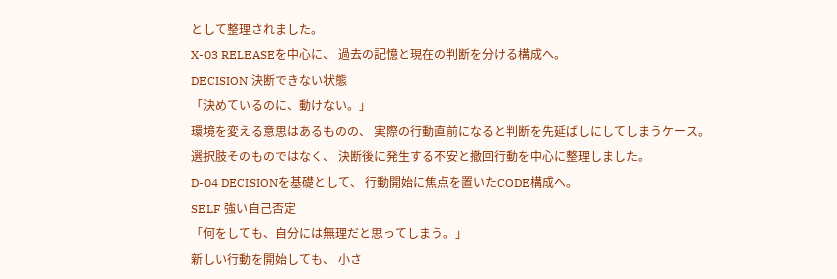として整理されました。
X-03 RELEASEを中心に、 過去の記憶と現在の判断を分ける構成へ。
DECISION 決断できない状態
「決めているのに、動けない。」
環境を変える意思はあるものの、 実際の行動直前になると判断を先延ばしにしてしまうケース。
選択肢そのものではなく、 決断後に発生する不安と撤回行動を中心に整理しました。
D-04 DECISIONを基礎として、 行動開始に焦点を置いたCODE構成へ。
SELF 強い自己否定
「何をしても、自分には無理だと思ってしまう。」
新しい行動を開始しても、 小さ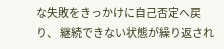な失敗をきっかけに自己否定へ戻り、 継続できない状態が繰り返され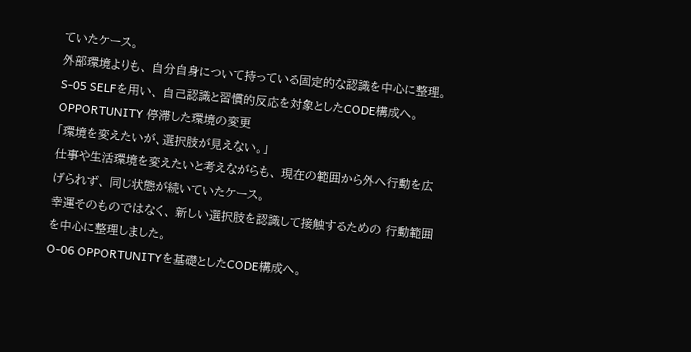ていたケース。
外部環境よりも、 自分自身について持っている固定的な認識を中心に整理。
S-05 SELFを用い、 自己認識と習慣的反応を対象としたCODE構成へ。
OPPORTUNITY 停滞した環境の変更
「環境を変えたいが、選択肢が見えない。」
仕事や生活環境を変えたいと考えながらも、 現在の範囲から外へ行動を広げられず、 同じ状態が続いていたケース。
幸運そのものではなく、 新しい選択肢を認識して接触するための 行動範囲を中心に整理しました。
O-06 OPPORTUNITYを基礎としたCODE構成へ。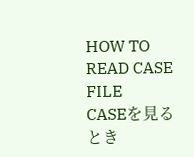HOW TO READ CASE FILE
CASEを見るとき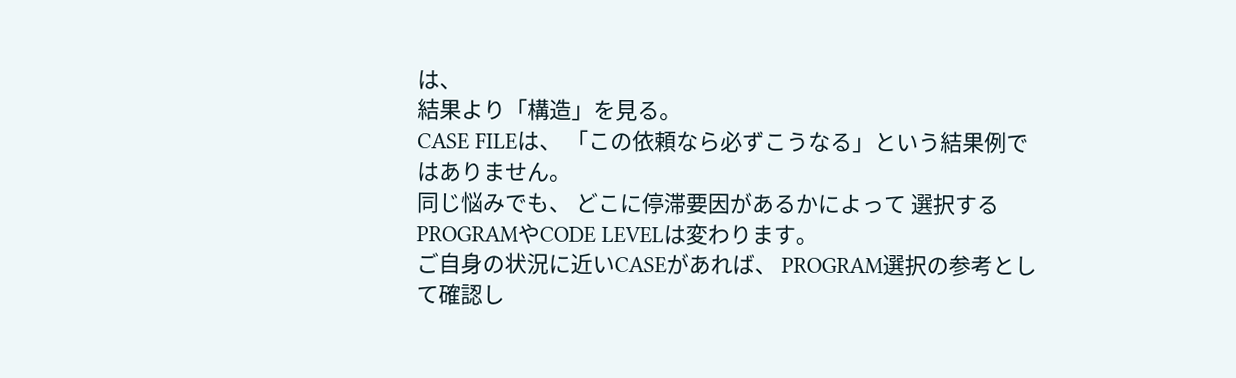は、
結果より「構造」を見る。
CASE FILEは、 「この依頼なら必ずこうなる」という結果例ではありません。
同じ悩みでも、 どこに停滞要因があるかによって 選択するPROGRAMやCODE LEVELは変わります。
ご自身の状況に近いCASEがあれば、 PROGRAM選択の参考として確認し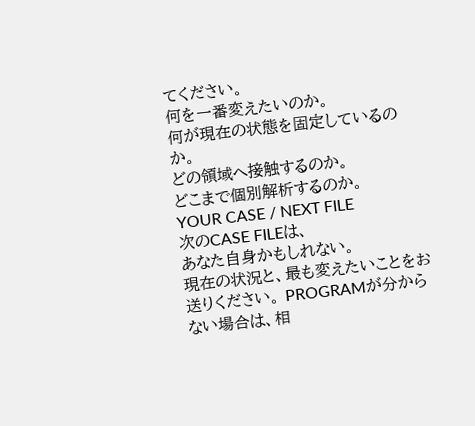てください。
何を一番変えたいのか。
何が現在の状態を固定しているのか。
どの領域へ接触するのか。
どこまで個別解析するのか。
YOUR CASE / NEXT FILE
次のCASE FILEは、
あなた自身かもしれない。
現在の状況と、最も変えたいことをお送りください。 PROGRAMが分からない場合は、相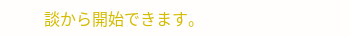談から開始できます。